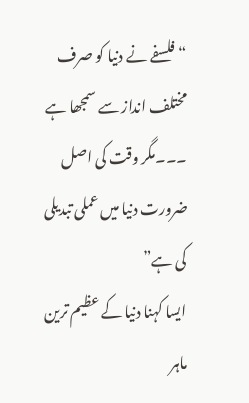“فلسفے نے دنیا کو صرف مختلف انداز سے سمجھا ہے ۔۔۔مگر وقت کی اصل ضرورت دنیا میں عملی تبدیلی کی ہے”
ایسا کہنا دنیا کے عظیم ترین ماہر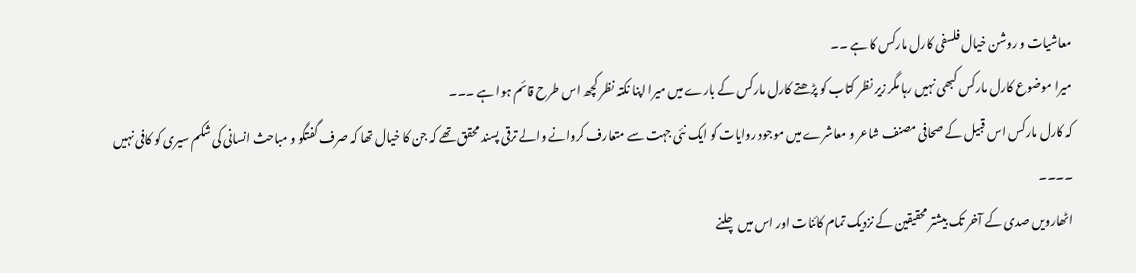معاشیات و روشن خیال فلسفی کارل مارکس کا ہے ۔۔
میرا موضوع کارل مارکس کبھی نہیں رہا مگر زیر نظر کتاب کو پڑھتے کارل مارکس کے بارے میں میرا اپنا نکتہ نظر کچھ اس طرح قائم ہوا ہے ۔۔۔
کہ کارل مارکس اس قبیل کے صحافی مصنف شاعر و معاشرے میں موجود روایات کو ایک نئی جہت سے متعارف کروانے والے ترقی پسند محقق تھے کہ جن کا خیال تھا کہ صرف گفتگو و مباحث انسانی کی شکم سیری کو کافی نہیں ۔۔۔۔
اٹھارویں صدی کے آخر تک بیشتر محقیقین کے نزدیک تمام کائنات اور اس میں چلنے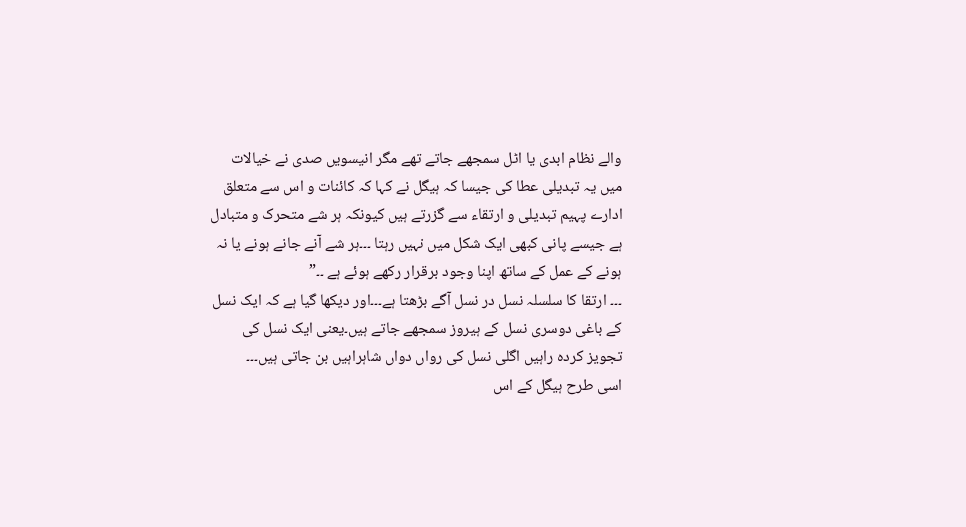والے نظام ابدی یا اٹل سمجھے جاتے تھے مگر انیسویں صدی نے خیالات میں یہ تبدیلی عطا کی جیسا کہ ہیگل نے کہا کہ کائنات و اس سے متعلق ادارے پہیم تبدیلی و ارتقاء سے گزرتے ہیں کیونکہ ہر شے متحرک و متبادل ہے جیسے پانی کبھی ایک شکل میں نہیں رہتا ۔۔۔ہر شے آنے جانے ہونے یا نہ ہونے کے عمل کے ساتھ اپنا وجود برقرار رکھے ہوئے ہے ۔۔”
۔۔۔ ارتقا کا سلسلہ نسل در نسل آگے بڑھتا ہے۔۔۔اور دیکھا گیا ہے کہ ایک نسل کے باغی دوسری نسل کے ہیروز سمجھے جاتے ہیں۔یعنی ایک نسل کی تجویز کردہ راہیں اگلی نسل کی رواں دواں شاہراہیں بن جاتی ہیں۔۔۔
اسی طرح ہیگل کے اس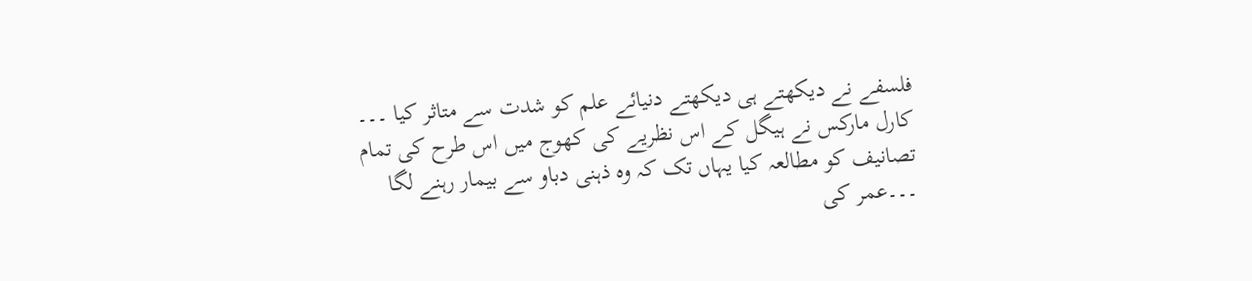فلسفے نے دیکھتے ہی دیکھتے دنیائے علم کو شدت سے متاثر کیا ۔۔۔
کارل مارکس نے ہیگل کے اس نظریے کی کھوج میں اس طرح کی تمام تصانیف کو مطالعہ کیا یہاں تک کہ وہ ذہنی دباو سے بیمار رہنے لگا ۔۔۔عمر کی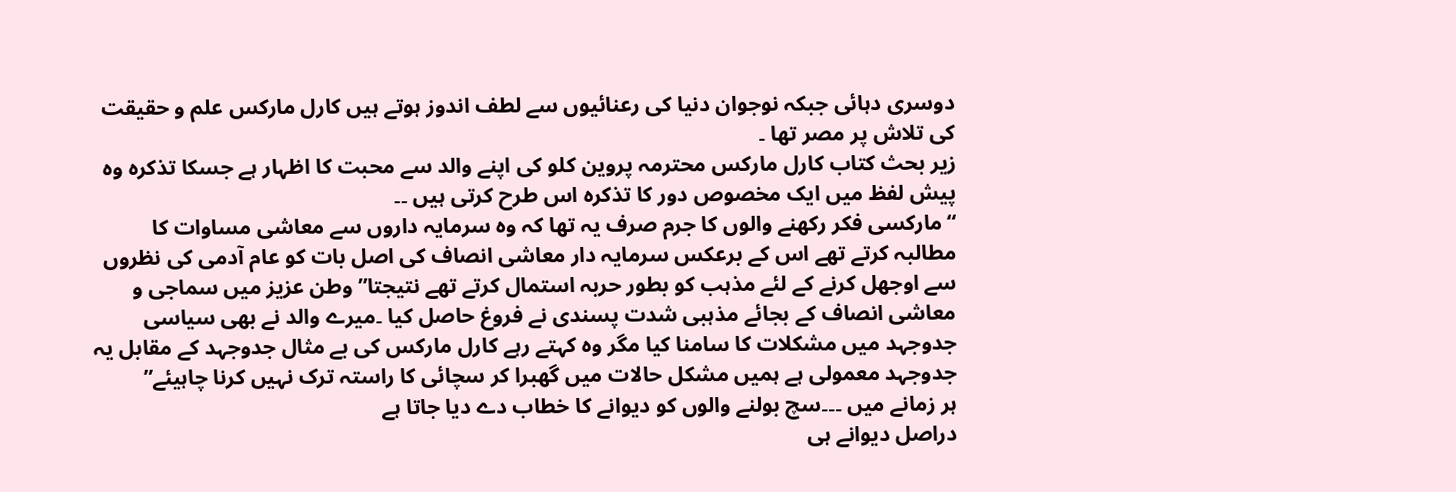دوسری دہائی جبکہ نوجوان دنیا کی رعنائیوں سے لطف اندوز ہوتے ہیں کارل مارکس علم و حقیقت کی تلاش پر مصر تھا ۔
زیر بحث کتاب کارل مارکس محترمہ پروین کلو کی اپنے والد سے محبت کا اظہار ہے جسکا تذکرہ وہ پیش لفظ میں ایک مخصوص دور کا تذکرہ اس طرح کرتی ہیں ۔۔
“مارکسی فکر رکھنے والوں کا جرم صرف یہ تھا کہ وہ سرمایہ داروں سے معاشی مساوات کا مطالبہ کرتے تھے اس کے برعکس سرمایہ دار معاشی انصاف کی اصل بات کو عام آدمی کی نظروں سے اوجھل کرنے کے لئے مذہب کو بطور حربہ استمال کرتے تھے نتیجتا” وطن عزیز میں سماجی و معاشی انصاف کے بجائے مذہبی شدت پسندی نے فروغ حاصل کیا ۔میرے والد نے بھی سیاسی جدوجہد میں مشکلات کا سامنا کیا مگر وہ کہتے رہے کارل مارکس کی بے مثال جدوجہد کے مقابل یہ جدوجہد معمولی ہے ہمیں مشکل حالات میں گھبرا کر سچائی کا راستہ ترک نہیں کرنا چاہیئے”
ہر زمانے میں ۔۔۔سچ بولنے والوں کو دیوانے کا خطاب دے دیا جاتا ہے
دراصل دیوانے ہی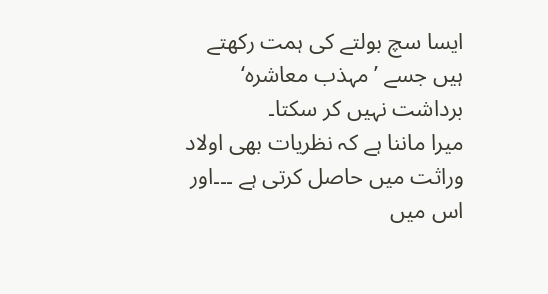ایسا سچ بولتے کی ہمت رکھتے ہیں جسے ’مہذب معاشرہ‘ برداشت نہیں کر سکتا۔
میرا ماننا ہے کہ نظریات بھی اولاد وراثت میں حاصل کرتی ہے ۔۔۔اور اس میں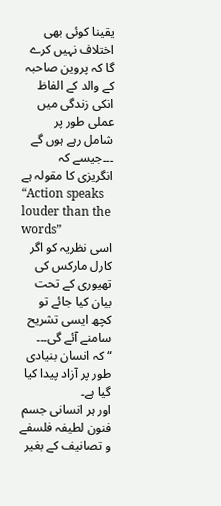یقینا کوئی بھی اختلاف نہیں کرے گا کہ پروین صاحبہ کے والد کے الفاظ انکی زندگی میں عملی طور پر شامل رہے ہوں گے ۔۔۔جیسے کہ انگریزی کا مقولہ ہے
“Action speaks louder than the words”
اسی نظریہ کو اگر کارل مارکس کی تھیوری کے تحت بیان کیا جائے تو کچھ ایسی تشریح سامنے آئے گی۔۔۔
“کہ انسان بنیادی طور پر آزاد پیدا کیا گیا ہے۔
اور ہر انسانی جسم فنون لطیفہ فلسفے و تصانیف کے بغیر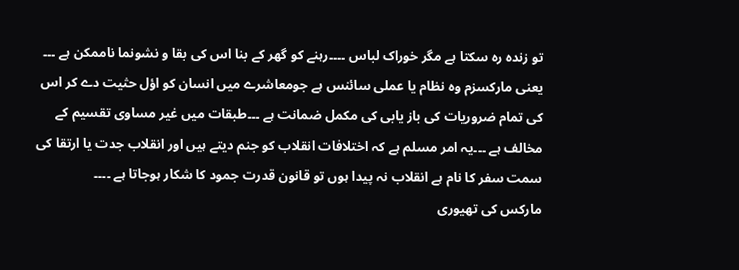تو زندہ رہ سکتا ہے مگر خوراک لباس ۔۔۔۔رہنے کو گھر کے بنا اس کی بقا و نشونما ناممکن ہے ۔۔۔
یعنی مارکسزم وہ نظام یا عملی سائنس ہے جومعاشرے میں انسان کو اؤل حثیت دے کر اس کی تمام ضروریات کی باز یابی کی مکمل ضمانت ہے ۔۔۔طبقات میں غیر مساوی تقسیم کے مخالف ہے ۔۔۔یہ امر مسلم ہے کہ اختلافات انقلاب کو جنم دیتے ہیں اور انقلاب جدت یا ارتقا کی سمت سفر کا نام ہے انقلاب نہ پیدا ہوں تو قانون قدرت جمود کا شکار ہوجاتا ہے ۔۔۔۔
مارکس کی تھیوری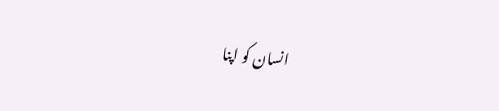انسان کو اپنا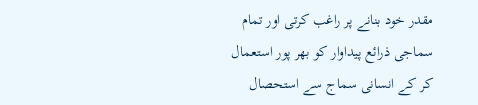مقدر خود بنانے پر راغب کرتی اور تمام سماجی ذرائع پیداوار کو بھر پور استعمال کر کے انسانی سماج سے استحصال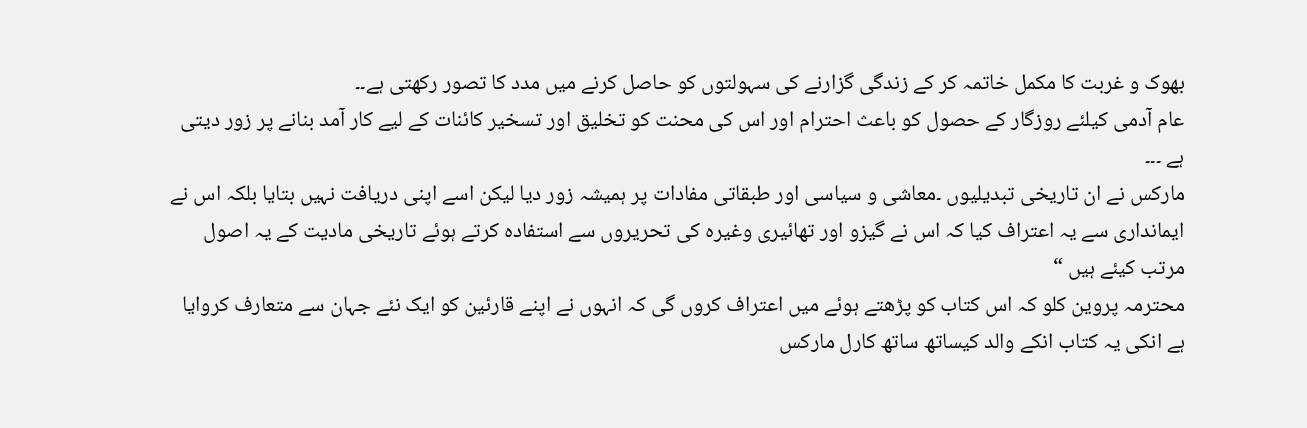بھوک و غربت کا مکمل خاتمہ کر کے زندگی گزارنے کی سہولتوں کو حاصل کرنے میں مدد کا تصور رکھتی ہے۔۔
عام آدمی کیلئے روزگار کے حصول کو باعث احترام اور اس کی محنت کو تخلیق اور تسخیر کائنات کے لیے کار آمد بنانے پر زور دیتی ہے ۔۔۔
مارکس نے ان تاریخی تبدیلیوں ۔معاشی و سیاسی اور طبقاتی مفادات پر ہمیشہ زور دیا لیکن اسے اپنی دریافت نہیں بتایا بلکہ اس نے ایمانداری سے یہ اعتراف کیا کہ اس نے گیزو اور تھائیری وغیرہ کی تحریروں سے استفادہ کرتے ہوئے تاریخی مادیت کے یہ اصول مرتب کیئے ہیں “
محترمہ پروین کلو کہ اس کتاب کو پڑھتے ہوئے میں اعتراف کروں گی کہ انہوں نے اپنے قارئین کو ایک نئے جہان سے متعارف کروایا ہے انکی یہ کتاب انکے والد کیساتھ ساتھ کارل مارکس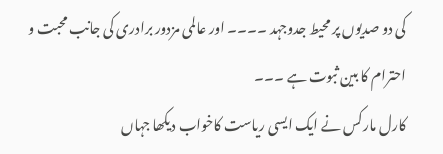کی دو صدیوں پر محیط جدوجہد ۔۔۔۔ اور عالمی مزدور برادری کی جانب محبت و احترام کا بین ثبوت ہے ۔۔۔
کارل مارکس نے ایک ایسی ریاست کاخواب دیکھا جہاں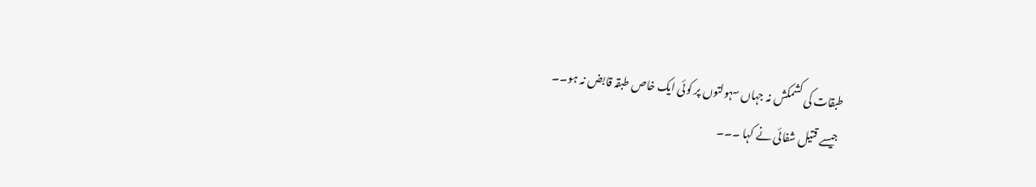طبقات کی کشمکش نہ جہاں سہولتوں پر کوئی ایک خاص طبقہ قابض نہ ہو۔۔
جیسے قتیل شفائی نے کہا ۔۔۔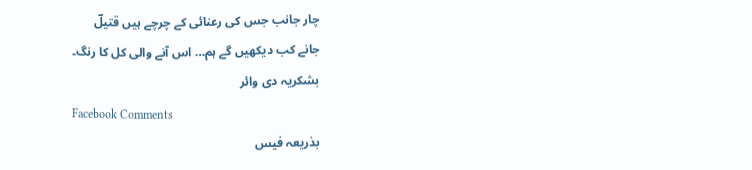چار جانب جس کی رعنائی کے چرچے ہیں قتیلؔ
جانے کب دیکھیں گے ہم… اس آنے والی کل کا رنگ۔
بشکریہ دی وائر
Facebook Comments
بذریعہ فیس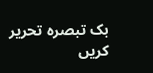بک تبصرہ تحریر کریں